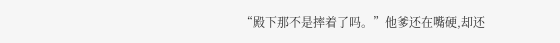“殿下那不是摔着了吗。”他爹还在嘴硬,却还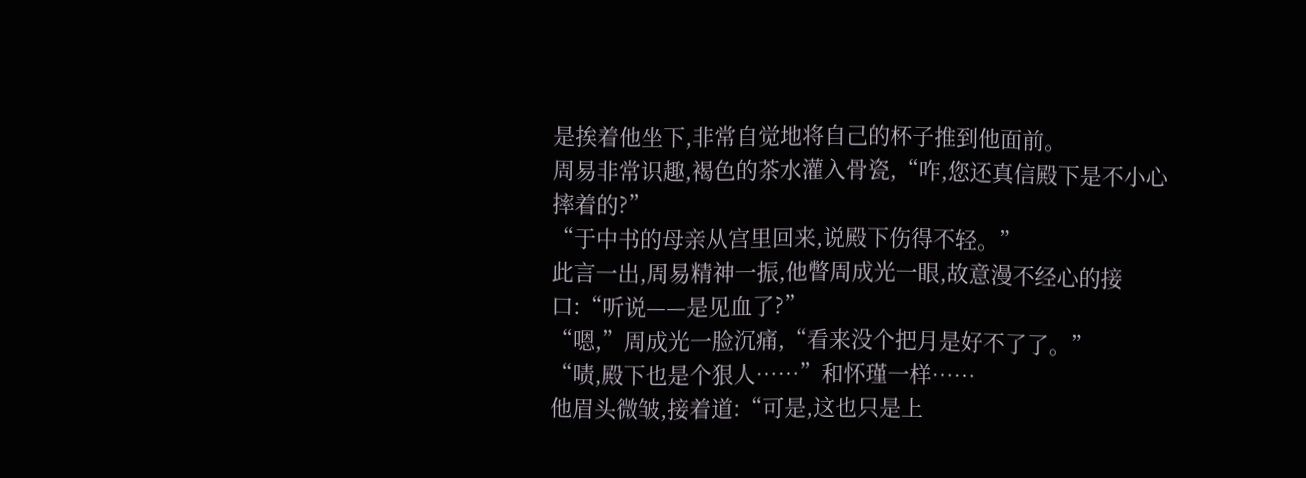是挨着他坐下,非常自觉地将自己的杯子推到他面前。
周易非常识趣,褐色的茶水灌入骨瓷,“咋,您还真信殿下是不小心摔着的?”
“于中书的母亲从宫里回来,说殿下伤得不轻。”
此言一出,周易精神一振,他瞥周成光一眼,故意漫不经心的接口:“听说——是见血了?”
“嗯,”周成光一脸沉痛,“看来没个把月是好不了了。”
“啧,殿下也是个狠人……”和怀瑾一样……
他眉头微皱,接着道:“可是,这也只是上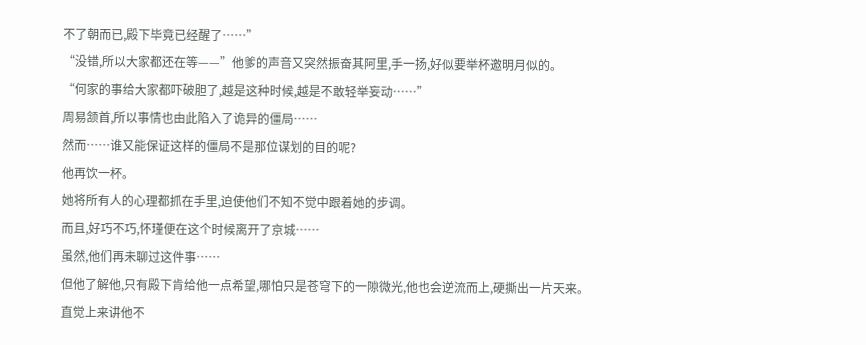不了朝而已,殿下毕竟已经醒了……”
“没错,所以大家都还在等——”他爹的声音又突然振奋其阿里,手一扬,好似要举杯邀明月似的。
“何家的事给大家都吓破胆了,越是这种时候,越是不敢轻举妄动……”
周易颔首,所以事情也由此陷入了诡异的僵局……
然而……谁又能保证这样的僵局不是那位谋划的目的呢?
他再饮一杯。
她将所有人的心理都抓在手里,迫使他们不知不觉中跟着她的步调。
而且,好巧不巧,怀瑾便在这个时候离开了京城……
虽然,他们再未聊过这件事……
但他了解他,只有殿下肯给他一点希望,哪怕只是苍穹下的一隙微光,他也会逆流而上,硬撕出一片天来。
直觉上来讲他不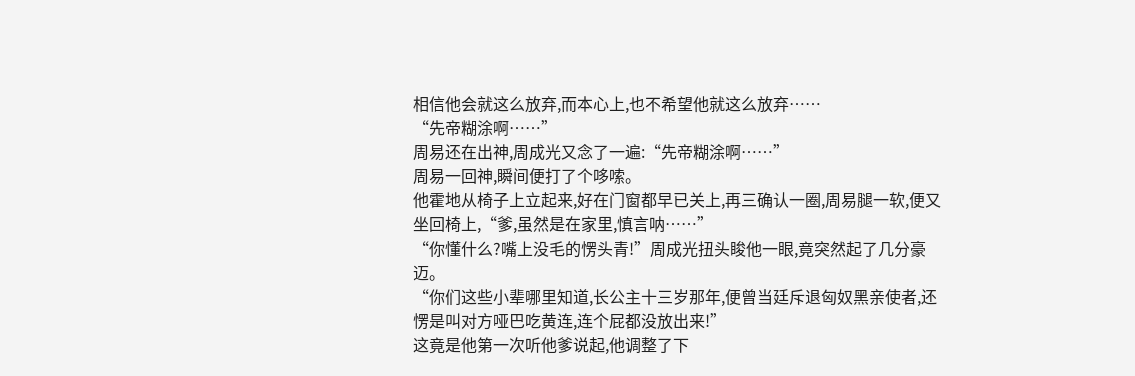相信他会就这么放弃,而本心上,也不希望他就这么放弃……
“先帝糊涂啊……”
周易还在出神,周成光又念了一遍:“先帝糊涂啊……”
周易一回神,瞬间便打了个哆嗦。
他霍地从椅子上立起来,好在门窗都早已关上,再三确认一圈,周易腿一软,便又坐回椅上,“爹,虽然是在家里,慎言呐……”
“你懂什么?嘴上没毛的愣头青!”周成光扭头睃他一眼,竟突然起了几分豪迈。
“你们这些小辈哪里知道,长公主十三岁那年,便曾当廷斥退匈奴黑亲使者,还愣是叫对方哑巴吃黄连,连个屁都没放出来!”
这竟是他第一次听他爹说起,他调整了下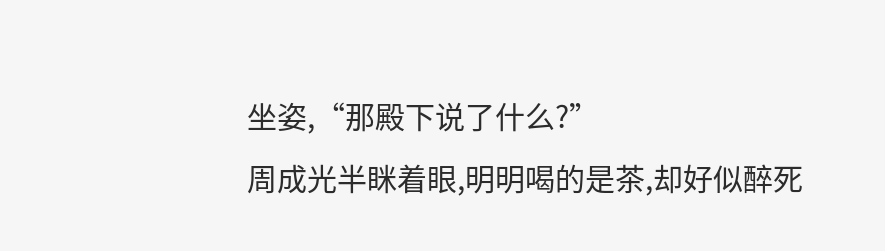坐姿,“那殿下说了什么?”
周成光半眯着眼,明明喝的是茶,却好似醉死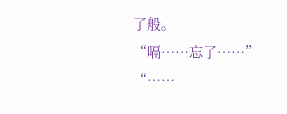了般。
“嗝……忘了……”
“……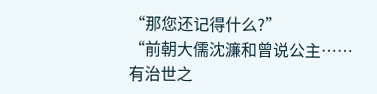“那您还记得什么?”
“前朝大儒沈濂和曾说公主……有治世之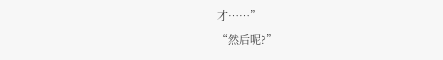才……”
“然后呢?”